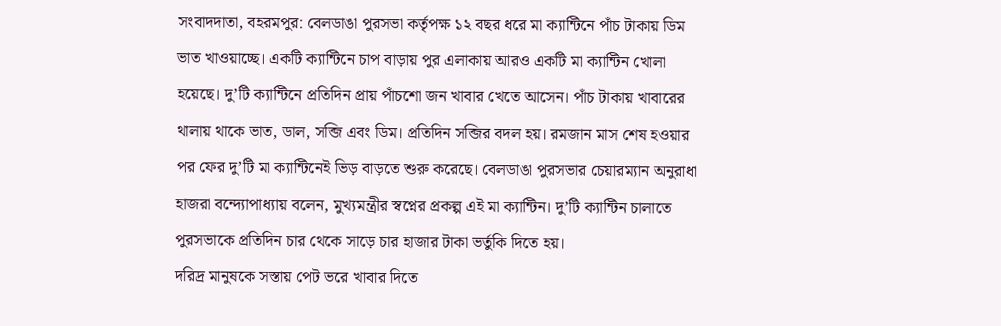সংবাদদাতা, বহরমপুর: বেলডাঙা পুরসভা কর্তৃপক্ষ ১২ বছর ধরে মা ক্যান্টিনে পাঁচ টাকায় ডিম ভাত খাওয়াচ্ছে। একটি ক্যান্টিনে চাপ বাড়ায় পুর এলাকায় আরও একটি মা ক্যান্টিন খোলা হয়েছে। দু’টি ক্যান্টিনে প্রতিদিন প্রায় পাঁচশো জন খাবার খেতে আসেন। পাঁচ টাকায় খাবারের থালায় থাকে ভাত, ডাল, সব্জি এবং ডিম। প্রতিদিন সব্জির বদল হয়। রমজান মাস শেষ হওয়ার পর ফের দু’টি মা ক্যান্টিনেই ভিড় বাড়তে শুরু করেছে। বেলডাঙা পুরসভার চেয়ারম্যান অনুরাধা হাজরা বন্দ্যোপাধ্যায় বলেন, মুখ্যমন্ত্রীর স্বপ্নের প্রকল্প এই মা ক্যান্টিন। দু’টি ক্যান্টিন চালাতে পুরসভাকে প্রতিদিন চার থেকে সাড়ে চার হাজার টাকা ভর্তুকি দিতে হয়।
দরিদ্র মানুষকে সস্তায় পেট ভরে খাবার দিতে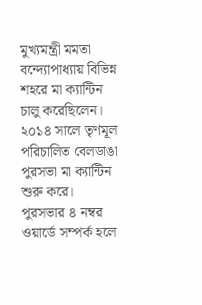মুখ্যমন্ত্রী মমতা বন্দ্যোপাধ্যায় বিভিন্ন শহরে মা ক্যান্টিন চালু করেছিলেন। ২০১৪ সালে তৃণমূল পরিচালিত বেলডাঙা পুরসভা মা ক্যান্টিন শুরু করে। পুরসভার ৪ নম্বর ওয়ার্ডে সম্পর্ক হলে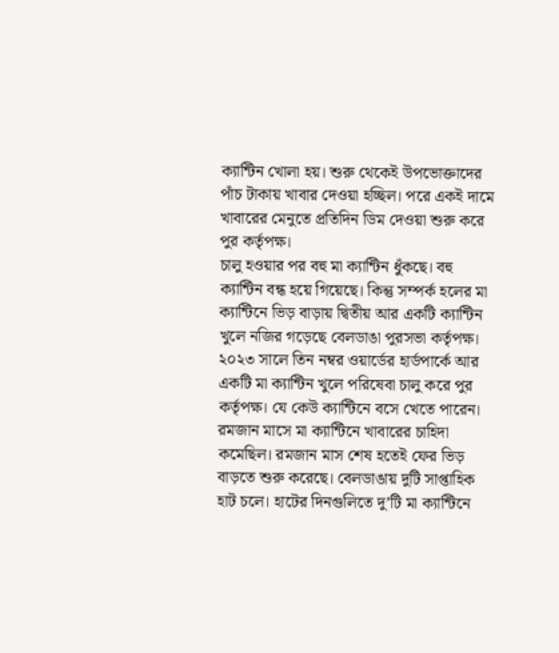ক্যান্টিন খোলা হয়। শুরু থেকেই উপভোক্তাদের পাঁচ টাকায় খাবার দেওয়া হচ্ছিল। পরে একই দামে খাবারের মেনুতে প্রতিদিন ডিম দেওয়া শুরু করে পুর কর্তৃপক্ষ।
চালু হওয়ার পর বহু মা ক্যান্টিন ধুঁকছে। বহু ক্যান্টিন বন্ধ হয়ে গিয়েছে। কিন্তু সম্পর্ক হলের মা ক্যান্টিনে ভিড় বাড়ায় দ্বিতীয় আর একটি ক্যান্টিন খুলে নজির গড়েছে বেলডাঙা পুরসভা কর্তৃপক্ষ। ২০২৩ সালে তিন নম্বর ওয়ার্ডের হার্ডপার্কে আর একটি মা ক্যান্টিন খুলে পরিষেবা চালু করে পুর কর্তৃপক্ষ। যে কেউ ক্যান্টিনে বসে খেতে পারেন। রমজান মাসে মা ক্যান্টিনে খাবারের চাহিদা কমেছিল। রমজান মাস শেষ হতেই ফের ভিড় বাড়তে শুরু করেছে। বেলডাঙায় দুটি সাপ্তাহিক হাট চলে। হাটের দিনগুলিতে দু’টি মা ক্যান্টিনে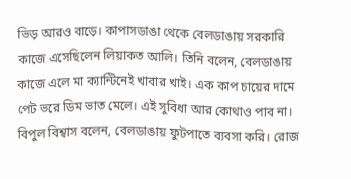ভিড় আরও বাড়ে। কাপাসডাঙা থেকে বেলডাঙায় সরকারি কাজে এসেছিলেন লিয়াকত আলি। তিনি বলেন, বেলডাঙায় কাজে এলে মা ক্যান্টিনেই খাবার খাই। এক কাপ চায়ের দামে পেট ভরে ডিম ভাত মেলে। এই সুবিধা আর কোথাও পাব না। বিপুল বিশ্বাস বলেন, বেলডাঙায় ফুটপাতে ব্যবসা করি। রোজ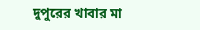দুপুরের খাবার মা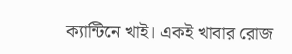ক্যান্টিনে খাই। একই খাবার রোজ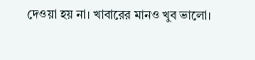দেওয়া হয় না। খাবারের মানও খুব ভালো।